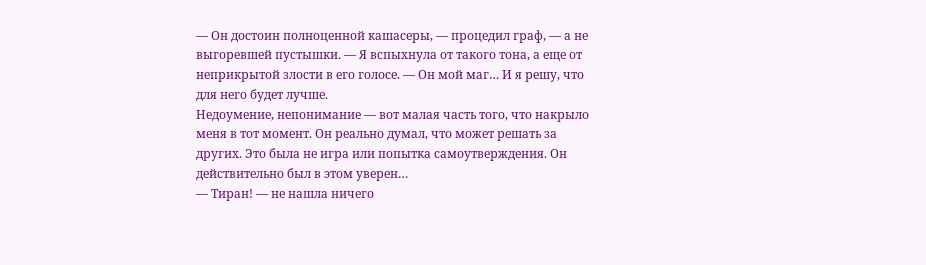— Он достоин полноценной кашасеры, — процедил граф, — а не выгоревшей пустышки. — Я вспыхнула от такого тона, а еще от неприкрытой злости в его голосе. — Он мой маг… И я решу, что для него будет лучше.
Недоумение, непонимание — вот малая часть того, что накрыло меня в тот момент. Он реально думал, что может решать за других. Это была не игра или попытка самоутверждения. Он действительно был в этом уверен…
— Тиран! — не нашла ничего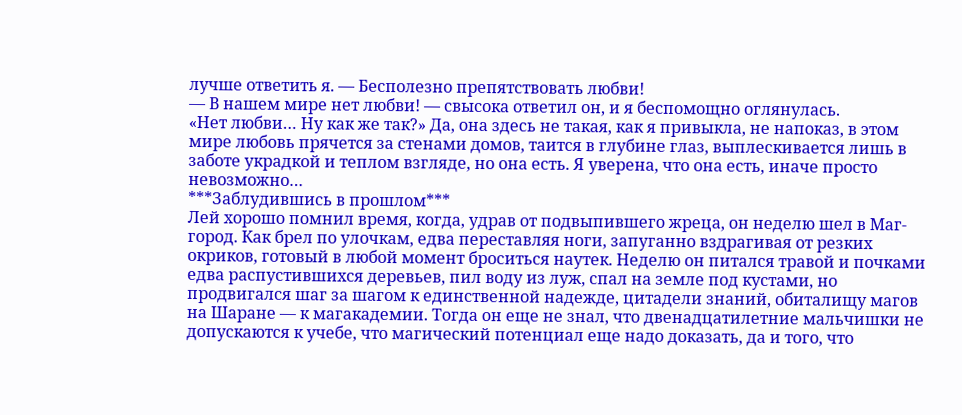лучше ответить я. — Бесполезно препятствовать любви!
— В нашем мире нет любви! — свысока ответил он, и я беспомощно оглянулась.
«Нет любви… Ну как же так?» Да, она здесь не такая, как я привыкла, не напоказ, в этом мире любовь прячется за стенами домов, таится в глубине глаз, выплескивается лишь в заботе украдкой и теплом взгляде, но она есть. Я уверена, что она есть, иначе просто невозможно…
***Заблудившись в прошлом***
Лей хорошо помнил время, когда, удрав от подвыпившего жреца, он неделю шел в Маг-город. Как брел по улочкам, едва переставляя ноги, запуганно вздрагивая от резких окриков, готовый в любой момент броситься наутек. Неделю он питался травой и почками едва распустившихся деревьев, пил воду из луж, спал на земле под кустами, но продвигался шаг за шагом к единственной надежде, цитадели знаний, обиталищу магов на Шаране — к магакадемии. Тогда он еще не знал, что двенадцатилетние мальчишки не допускаются к учебе, что магический потенциал еще надо доказать, да и того, что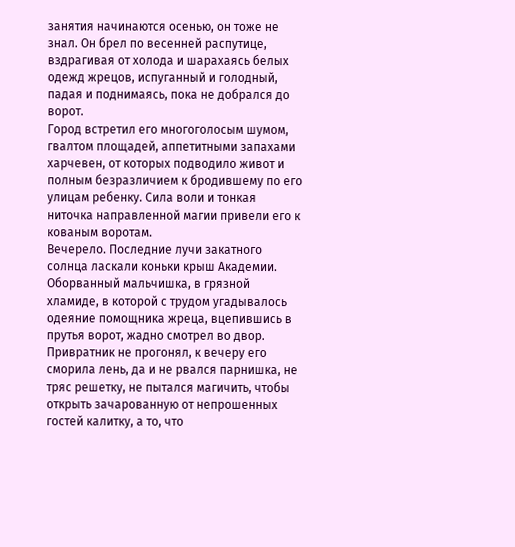занятия начинаются осенью, он тоже не знал. Он брел по весенней распутице, вздрагивая от холода и шарахаясь белых одежд жрецов, испуганный и голодный, падая и поднимаясь, пока не добрался до ворот.
Город встретил его многоголосым шумом, гвалтом площадей, аппетитными запахами харчевен, от которых подводило живот и полным безразличием к бродившему по его улицам ребенку. Сила воли и тонкая ниточка направленной магии привели его к кованым воротам.
Вечерело. Последние лучи закатного солнца ласкали коньки крыш Академии. Оборванный мальчишка, в грязной хламиде, в которой с трудом угадывалось одеяние помощника жреца, вцепившись в прутья ворот, жадно смотрел во двор. Привратник не прогонял, к вечеру его сморила лень, да и не рвался парнишка, не тряс решетку, не пытался магичить, чтобы открыть зачарованную от непрошенных гостей калитку, а то, что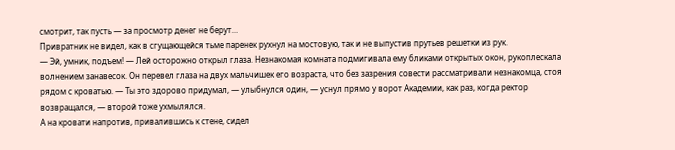смотрит, так пусть — за просмотр денег не берут…
Привратник не видел, как в сгущающейся тьме паренек рухнул на мостовую, так и не выпустив прутьев решетки из рук.
— Эй, умник, подъем! — Лей осторожно открыл глаза. Незнакомая комната подмигивала ему бликами открытых окон, рукоплескала волнением занавесок. Он перевел глаза на двух мальчишек его возраста, что без зазрения совести рассматривали незнакомца, стоя рядом с кроватью. — Ты это здорово придумал, — улыбнулся один, — уснул прямо у ворот Академии, как раз, когда ректор возвращался, — второй тоже ухмылялся.
А на кровати напротив, привалившись к стене, сидел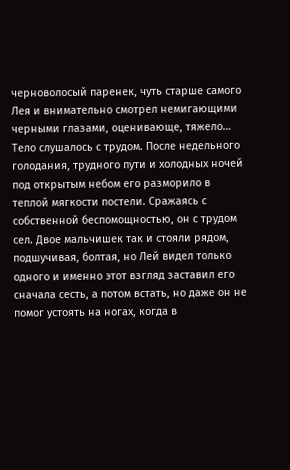черноволосый паренек, чуть старше самого Лея и внимательно смотрел немигающими черными глазами, оценивающе, тяжело…
Тело слушалось с трудом. После недельного голодания, трудного пути и холодных ночей под открытым небом его разморило в теплой мягкости постели. Сражаясь с собственной беспомощностью, он с трудом сел. Двое мальчишек так и стояли рядом, подшучивая, болтая, но Лей видел только одного и именно этот взгляд заставил его сначала сесть, а потом встать, но даже он не помог устоять на ногах, когда в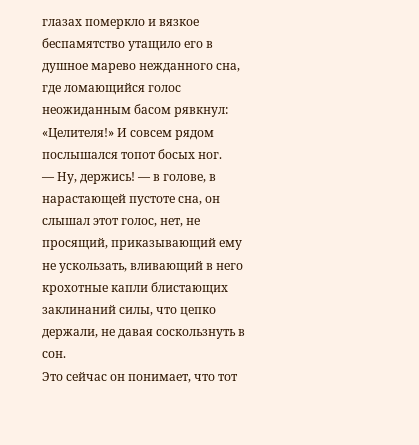глазах померкло и вязкое беспамятство утащило его в душное марево нежданного сна, где ломающийся голос неожиданным басом рявкнул: «Целителя!» И совсем рядом послышался топот босых ног.
— Ну, держись! — в голове, в нарастающей пустоте сна, он слышал этот голос, нет, не просящий, приказывающий ему не ускользать, вливающий в него крохотные капли блистающих заклинаний силы, что цепко держали, не давая соскользнуть в сон.
Это сейчас он понимает, что тот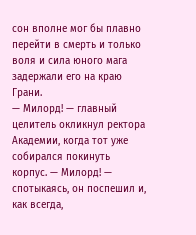сон вполне мог бы плавно перейти в смерть и только воля и сила юного мага задержали его на краю Грани.
— Милорд! — главный целитель окликнул ректора Академии, когда тот уже собирался покинуть корпус. — Милорд! — спотыкаясь, он поспешил и, как всегда,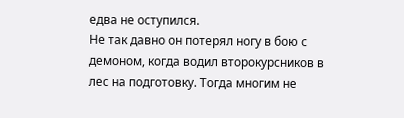едва не оступился.
Не так давно он потерял ногу в бою с демоном, когда водил второкурсников в лес на подготовку. Тогда многим не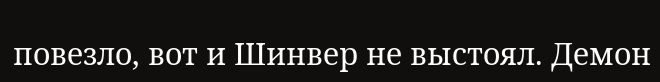повезло, вот и Шинвер не выстоял. Демон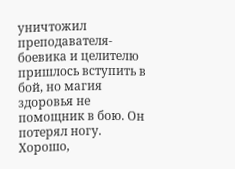уничтожил преподавателя-боевика и целителю пришлось вступить в бой, но магия здоровья не помощник в бою. Он потерял ногу. Хорошо,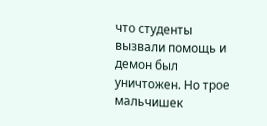что студенты вызвали помощь и демон был уничтожен. Но трое мальчишек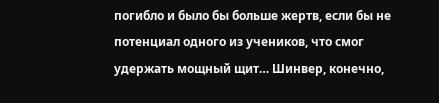погибло и было бы больше жертв, если бы не потенциал одного из учеников, что смог удержать мощный щит… Шинвер, конечно,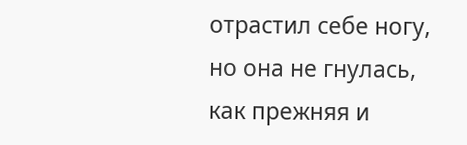отрастил себе ногу, но она не гнулась, как прежняя и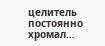целитель постоянно хромал…